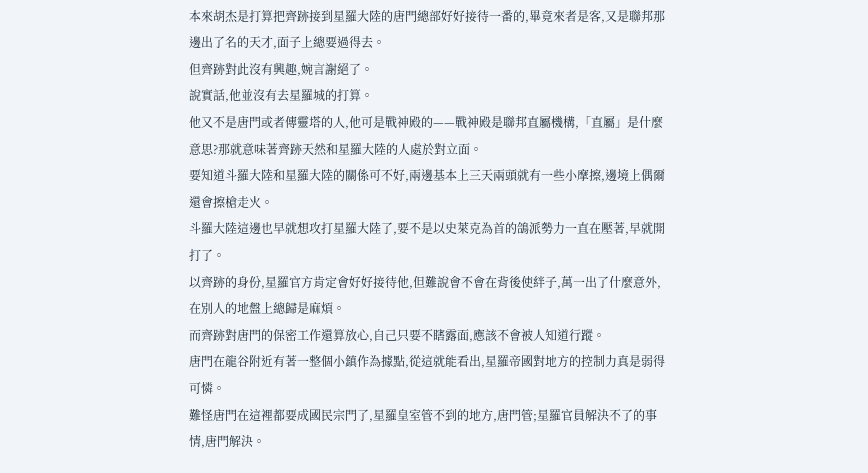本來胡杰是打算把齊跡接到星羅大陸的唐門總部好好接待一番的,畢竟來者是客,又是聯邦那邊出了名的天才,面子上總要過得去。
但齊跡對此沒有興趣,婉言謝絕了。
說實話,他並沒有去星羅城的打算。
他又不是唐門或者傳靈塔的人,他可是戰神殿的——戰神殿是聯邦直屬機構,「直屬」是什麼意思?那就意味著齊跡天然和星羅大陸的人處於對立面。
要知道斗羅大陸和星羅大陸的關係可不好,兩邊基本上三天兩頭就有一些小摩擦,邊境上偶爾還會擦槍走火。
斗羅大陸這邊也早就想攻打星羅大陸了,要不是以史萊克為首的鴿派勢力一直在壓著,早就開打了。
以齊跡的身份,星羅官方肯定會好好接待他,但難說會不會在背後使絆子,萬一出了什麼意外,在別人的地盤上總歸是麻煩。
而齊跡對唐門的保密工作還算放心,自己只要不瞎露面,應該不會被人知道行蹤。
唐門在龍谷附近有著一整個小鎮作為據點,從這就能看出,星羅帝國對地方的控制力真是弱得可憐。
難怪唐門在這裡都要成國民宗門了,星羅皇室管不到的地方,唐門管;星羅官員解決不了的事情,唐門解決。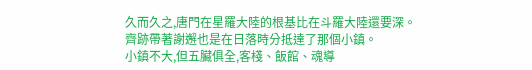久而久之,唐門在星羅大陸的根基比在斗羅大陸還要深。
齊跡帶著謝邂也是在日落時分抵達了那個小鎮。
小鎮不大,但五臟俱全,客棧、飯館、魂導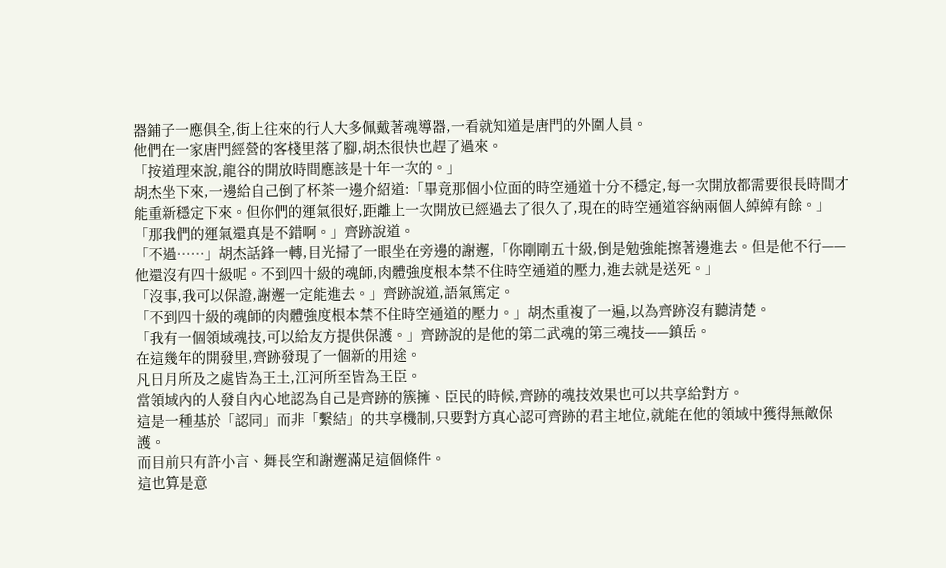器鋪子一應俱全,街上往來的行人大多佩戴著魂導器,一看就知道是唐門的外圍人員。
他們在一家唐門經營的客棧里落了腳,胡杰很快也趕了過來。
「按道理來說,龍谷的開放時間應該是十年一次的。」
胡杰坐下來,一邊給自己倒了杯茶一邊介紹道:「畢竟那個小位面的時空通道十分不穩定,每一次開放都需要很長時間才能重新穩定下來。但你們的運氣很好,距離上一次開放已經過去了很久了,現在的時空通道容納兩個人綽綽有餘。」
「那我們的運氣還真是不錯啊。」齊跡說道。
「不過……」胡杰話鋒一轉,目光掃了一眼坐在旁邊的謝邂,「你剛剛五十級,倒是勉強能擦著邊進去。但是他不行——他還沒有四十級呢。不到四十級的魂師,肉體強度根本禁不住時空通道的壓力,進去就是送死。」
「沒事,我可以保證,謝邂一定能進去。」齊跡說道,語氣篤定。
「不到四十級的魂師的肉體強度根本禁不住時空通道的壓力。」胡杰重複了一遍,以為齊跡沒有聽清楚。
「我有一個領域魂技,可以給友方提供保護。」齊跡說的是他的第二武魂的第三魂技——鎮岳。
在這幾年的開發里,齊跡發現了一個新的用途。
凡日月所及之處皆為王土,江河所至皆為王臣。
當領域內的人發自內心地認為自己是齊跡的簇擁、臣民的時候,齊跡的魂技效果也可以共享給對方。
這是一種基於「認同」而非「繫結」的共享機制,只要對方真心認可齊跡的君主地位,就能在他的領域中獲得無敵保護。
而目前只有許小言、舞長空和謝邂滿足這個條件。
這也算是意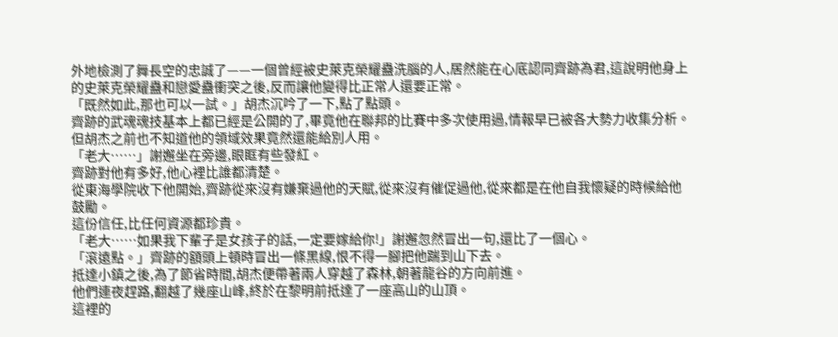外地檢測了舞長空的忠誠了——一個曾經被史萊克榮耀蠱洗腦的人,居然能在心底認同齊跡為君,這說明他身上的史萊克榮耀蠱和戀愛蠱衝突之後,反而讓他變得比正常人還要正常。
「既然如此,那也可以一試。」胡杰沉吟了一下,點了點頭。
齊跡的武魂魂技基本上都已經是公開的了,畢竟他在聯邦的比賽中多次使用過,情報早已被各大勢力收集分析。
但胡杰之前也不知道他的領域效果竟然還能給別人用。
「老大……」謝邂坐在旁邊,眼眶有些發紅。
齊跡對他有多好,他心裡比誰都清楚。
從東海學院收下他開始,齊跡從來沒有嫌棄過他的天賦,從來沒有催促過他,從來都是在他自我懷疑的時候給他鼓勵。
這份信任,比任何資源都珍貴。
「老大……如果我下輩子是女孩子的話,一定要嫁給你!」謝邂忽然冒出一句,還比了一個心。
「滾遠點。」齊跡的額頭上頓時冒出一條黑線,恨不得一腳把他踹到山下去。
抵達小鎮之後,為了節省時間,胡杰便帶著兩人穿越了森林,朝著龍谷的方向前進。
他們連夜趕路,翻越了幾座山峰,終於在黎明前抵達了一座高山的山頂。
這裡的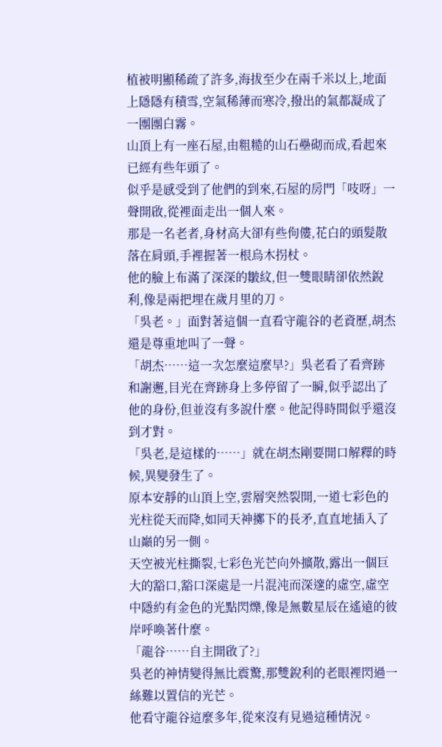植被明顯稀疏了許多,海拔至少在兩千米以上,地面上隱隱有積雪,空氣稀薄而寒冷,撥出的氣都凝成了一團團白霧。
山頂上有一座石屋,由粗糙的山石壘砌而成,看起來已經有些年頭了。
似乎是感受到了他們的到來,石屋的房門「吱呀」一聲開啟,從裡面走出一個人來。
那是一名老者,身材高大卻有些佝僂,花白的頭髮散落在肩頭,手裡握著一根烏木拐杖。
他的臉上布滿了深深的皺紋,但一雙眼睛卻依然銳利,像是兩把埋在歲月里的刀。
「吳老。」面對著這個一直看守龍谷的老資歷,胡杰還是尊重地叫了一聲。
「胡杰……這一次怎麼這麼早?」吳老看了看齊跡和謝邂,目光在齊跡身上多停留了一瞬,似乎認出了他的身份,但並沒有多說什麼。他記得時間似乎還沒到才對。
「吳老,是這樣的……」就在胡杰剛要開口解釋的時候,異變發生了。
原本安靜的山頂上空,雲層突然裂開,一道七彩色的光柱從天而降,如同天神擲下的長矛,直直地插入了山巔的另一側。
天空被光柱撕裂,七彩色光芒向外擴散,露出一個巨大的豁口,豁口深處是一片混沌而深邃的虛空,虛空中隱約有金色的光點閃爍,像是無數星辰在遙遠的彼岸呼喚著什麼。
「龍谷……自主開啟了?」
吳老的神情變得無比震驚,那雙銳利的老眼裡閃過一絲難以置信的光芒。
他看守龍谷這麼多年,從來沒有見過這種情況。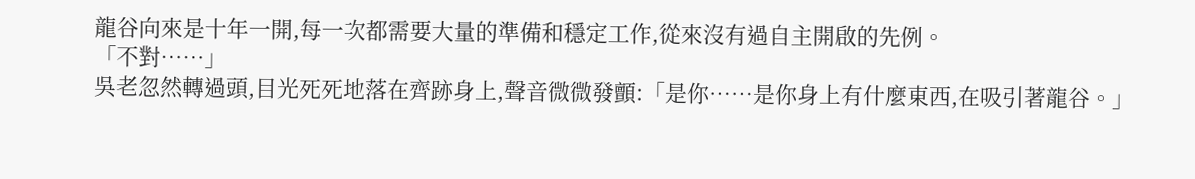龍谷向來是十年一開,每一次都需要大量的準備和穩定工作,從來沒有過自主開啟的先例。
「不對……」
吳老忽然轉過頭,目光死死地落在齊跡身上,聲音微微發顫:「是你……是你身上有什麼東西,在吸引著龍谷。」